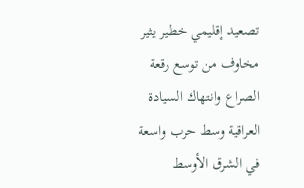تصعيد إقليمي خطير يثير مخاوف من توسع رقعة الصراع وانتهاك السيادة العراقية وسط حرب واسعة في الشرق الأوسط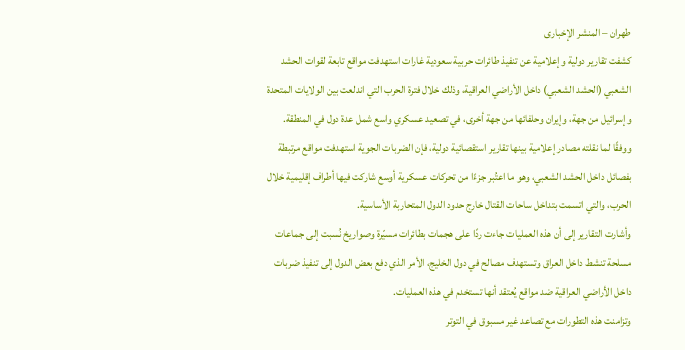طهران – المنشر الإخبارى
كشفت تقارير دولية وإعلامية عن تنفيذ طائرات حربية سعودية غارات استهدفت مواقع تابعة لقوات الحشد الشعبي (الحشد الشعبي) داخل الأراضي العراقية، وذلك خلال فترة الحرب التي اندلعت بين الولايات المتحدة وإسرائيل من جهة، وإيران وحلفائها من جهة أخرى، في تصعيد عسكري واسع شمل عدة دول في المنطقة.
ووفقًا لما نقلته مصادر إعلامية بينها تقارير استقصائية دولية، فإن الضربات الجوية استهدفت مواقع مرتبطة بفصائل داخل الحشد الشعبي، وهو ما اعتُبر جزءًا من تحركات عسكرية أوسع شاركت فيها أطراف إقليمية خلال الحرب، والتي اتسمت بتداخل ساحات القتال خارج حدود الدول المتحاربة الأساسية.
وأشارت التقارير إلى أن هذه العمليات جاءت ردًا على هجمات بطائرات مسيّرة وصواريخ نُسبت إلى جماعات مسلحة تنشط داخل العراق وتستهدف مصالح في دول الخليج، الأمر الذي دفع بعض الدول إلى تنفيذ ضربات داخل الأراضي العراقية ضد مواقع يُعتقد أنها تستخدم في هذه العمليات.
وتزامنت هذه التطورات مع تصاعد غير مسبوق في التوتر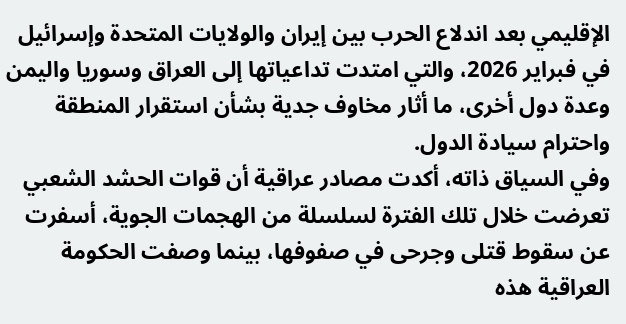الإقليمي بعد اندلاع الحرب بين إيران والولايات المتحدة وإسرائيل في فبراير 2026، والتي امتدت تداعياتها إلى العراق وسوريا واليمن وعدة دول أخرى، ما أثار مخاوف جدية بشأن استقرار المنطقة واحترام سيادة الدول.
وفي السياق ذاته، أكدت مصادر عراقية أن قوات الحشد الشعبي تعرضت خلال تلك الفترة لسلسلة من الهجمات الجوية، أسفرت عن سقوط قتلى وجرحى في صفوفها، بينما وصفت الحكومة العراقية هذه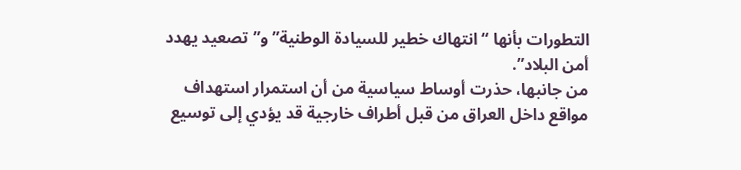التطورات بأنها “انتهاك خطير للسيادة الوطنية” و”تصعيد يهدد أمن البلاد”.
من جانبها، حذرت أوساط سياسية من أن استمرار استهداف مواقع داخل العراق من قبل أطراف خارجية قد يؤدي إلى توسيع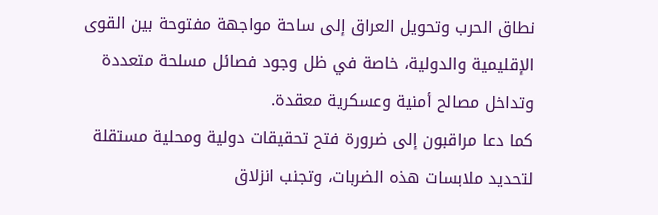نطاق الحرب وتحويل العراق إلى ساحة مواجهة مفتوحة بين القوى الإقليمية والدولية، خاصة في ظل وجود فصائل مسلحة متعددة وتداخل مصالح أمنية وعسكرية معقدة.
كما دعا مراقبون إلى ضرورة فتح تحقيقات دولية ومحلية مستقلة لتحديد ملابسات هذه الضربات، وتجنب انزلاق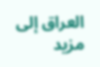العراق إلى مزيد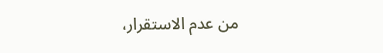من عدم الاستقرار،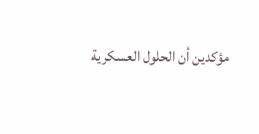مؤكدين أن الحلول العسكرية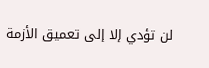لن تؤدي إلا إلى تعميق الأزمة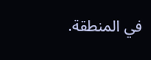في المنطقة.